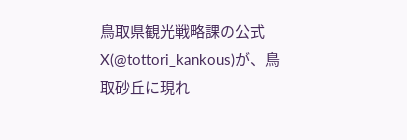鳥取県観光戦略課の公式X(@tottori_kankous)が、鳥取砂丘に現れ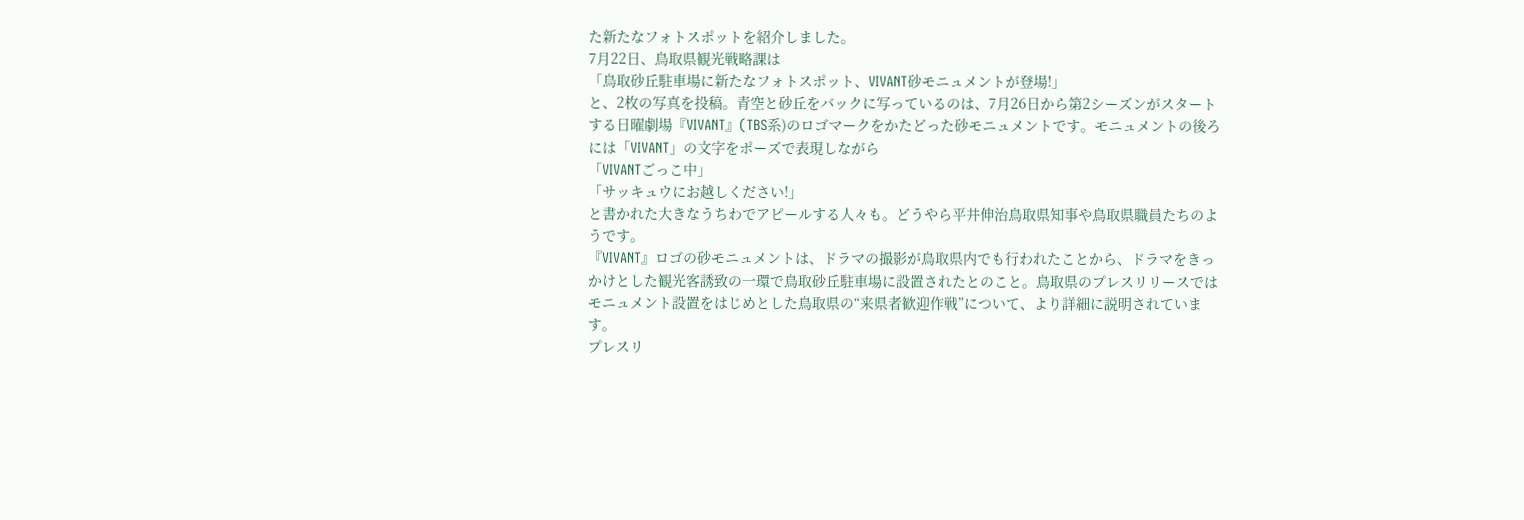た新たなフォトスポットを紹介しました。
7月22日、鳥取県観光戦略課は
「鳥取砂丘駐車場に新たなフォトスポット、VIVANT砂モニュメントが登場!」
と、2枚の写真を投稿。青空と砂丘をバックに写っているのは、7月26日から第2シーズンがスタートする日曜劇場『VIVANT』(TBS系)のロゴマークをかたどった砂モニュメントです。モニュメントの後ろには「VIVANT」の文字をポーズで表現しながら
「VIVANTごっこ中」
「サッキュウにお越しください!」
と書かれた大きなうちわでアピールする人々も。どうやら平井伸治鳥取県知事や鳥取県職員たちのようです。
『VIVANT』ロゴの砂モニュメントは、ドラマの撮影が鳥取県内でも行われたことから、ドラマをきっかけとした観光客誘致の一環で鳥取砂丘駐車場に設置されたとのこと。鳥取県のプレスリリースではモニュメント設置をはじめとした鳥取県の“来県者歓迎作戦”について、より詳細に説明されています。
プレスリ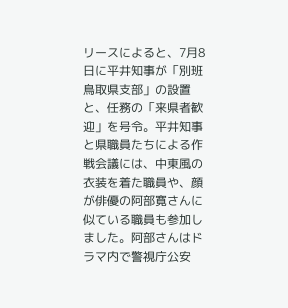リースによると、7月8日に平井知事が「別班 鳥取県支部」の設置と、任務の「来県者歓迎」を号令。平井知事と県職員たちによる作戦会議には、中東風の衣装を着た職員や、顔が俳優の阿部寛さんに似ている職員も参加しました。阿部さんはドラマ内で警視庁公安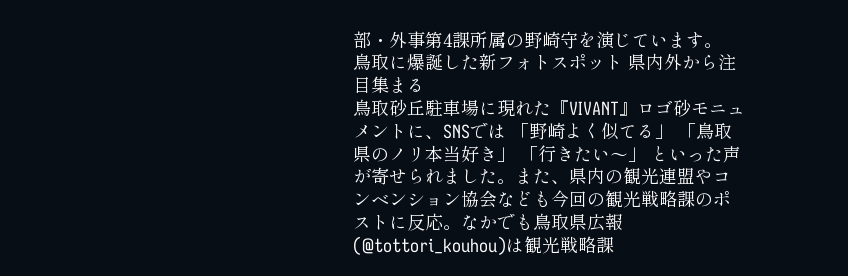部・外事第4課所属の野崎守を演じています。
鳥取に爆誕した新フォトスポット 県内外から注目集まる
鳥取砂丘駐車場に現れた『VIVANT』ロゴ砂モニュメントに、SNSでは 「野崎よく似てる」 「鳥取県のノリ本当好き」 「行きたい〜」 といった声が寄せられました。また、県内の観光連盟やコンベンション協会なども今回の観光戦略課のポストに反応。なかでも鳥取県広報(@tottori_kouhou)は観光戦略課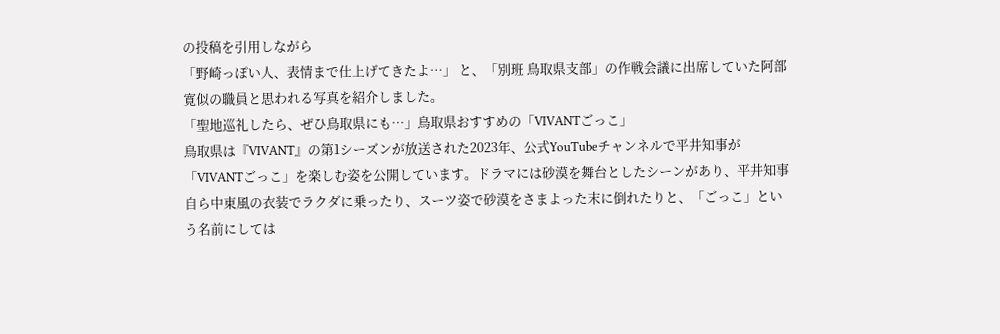の投稿を引用しながら
「野崎っぽい人、表情まで仕上げてきたよ…」 と、「別班 鳥取県支部」の作戦会議に出席していた阿部寛似の職員と思われる写真を紹介しました。
「聖地巡礼したら、ぜひ鳥取県にも…」鳥取県おすすめの「VIVANTごっこ」
鳥取県は『VIVANT』の第1シーズンが放送された2023年、公式YouTubeチャンネルで平井知事が「VIVANTごっこ」を楽しむ姿を公開しています。ドラマには砂漠を舞台としたシーンがあり、平井知事自ら中東風の衣装でラクダに乗ったり、スーツ姿で砂漠をさまよった末に倒れたりと、「ごっこ」という名前にしては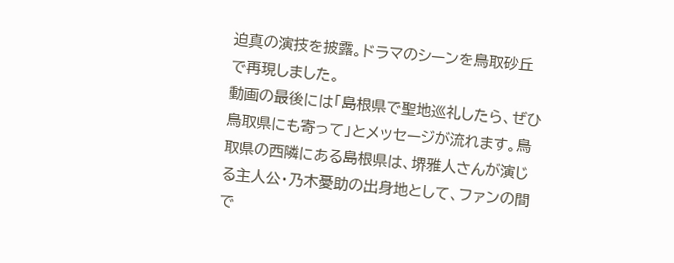迫真の演技を披露。ドラマのシーンを鳥取砂丘で再現しました。
動画の最後には「島根県で聖地巡礼したら、ぜひ鳥取県にも寄って」とメッセージが流れます。鳥取県の西隣にある島根県は、堺雅人さんが演じる主人公・乃木憂助の出身地として、ファンの間で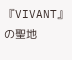『VIVANT』の聖地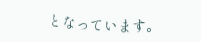となっています。